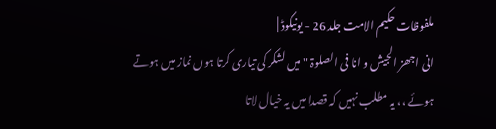ملفوظات حکیم الامت جلد 26 - یونیکوڈ |
انی اجھز الجیش و انا فی الصلوۃ " میں لشکر کی تیاری کرتا ہوں نماز میں ہوتے ہوئے ،، یہ مطلب نہیں کہ قصدا میں یہ خیال لاتا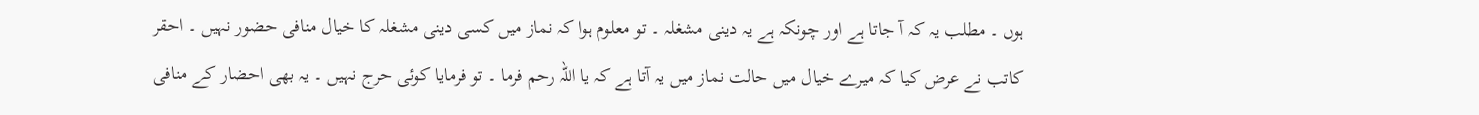ہوں ۔ مطلب یہ کہ آ جاتا ہے اور چونکہ ہے یہ دینی مشغلہ ۔ تو معلوم ہوا کہ نماز میں کسی دینی مشغلہ کا خیال منافی حضور نہیں ۔ احقر کاتب نے عرض کیا کہ میرے خیال میں حالت نماز میں یہ آتا ہے کہ یا اللہ رحم فرما ۔ تو فرمایا کوئی حرج نہیں ۔ یہ بھی احضار کے منافی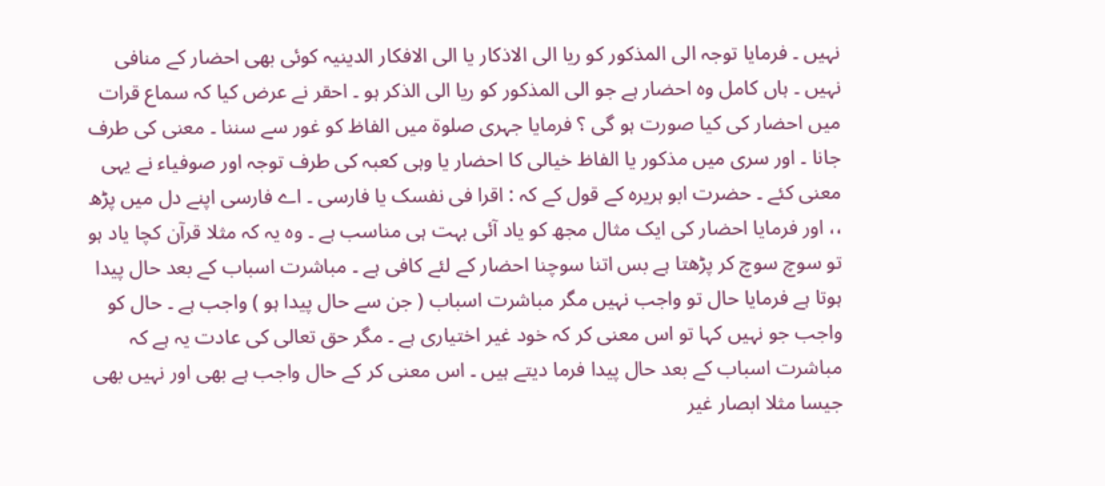نہیں ۔ فرمایا توجہ الی المذکور کو ریا الی الاذکار یا الی الافکار الدینیہ کوئی بھی احضار کے منافی نہیں ۔ ہاں کامل وہ احضار ہے جو الی المذکور کو ریا الی الذکر ہو ۔ احقر نے عرض کیا کہ سماع قرات میں احضار کی کیا صورت ہو گی ؟ فرمایا جہری صلوۃ میں الفاظ کو غور سے سننا ۔ معنی کی طرف جانا ۔ اور سری میں مذکور یا الفاظ خیالی کا احضار یا وہی کعبہ کی طرف توجہ اور صوفیاء نے یہی معنی کئے ۔ حضرت ابو ہریرہ کے قول کے کہ : اقرا فی نفسک یا فارسی ۔ اے فارسی اپنے دل میں پڑھ ،، اور فرمایا احضار کی ایک مثال مجھ کو یاد آئی بہت ہی مناسب ہے ۔ وہ یہ کہ مثلا قرآن کچا یاد ہو تو سوچ سوچ کر پڑھتا ہے بس اتنا سوچنا احضار کے لئے کافی ہے ۔ مباشرت اسباب کے بعد حال پیدا ہوتا ہے فرمایا حال تو واجب نہیں مگر مباشرت اسباب ( جن سے حال پیدا ہو ) واجب ہے ۔ حال کو واجب جو نہیں کہا تو اس معنی کر کہ خود غیر اختیاری ہے ۔ مگر حق تعالی کی عادت یہ ہے کہ مباشرت اسباب کے بعد حال پیدا فرما دیتے ہیں ۔ اس معنی کر کے حال واجب ہے بھی اور نہیں بھی جیسا مثلا ابصار غیر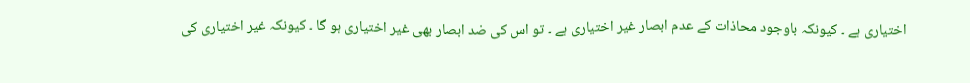اختیاری ہے ۔ کیونکہ باوجود محاذات کے عدم ابصار غیر اختیاری ہے ۔ تو اس کی ضد ابصار بھی غیر اختیاری ہو گا ۔ کیونکہ غیر اختیاری کی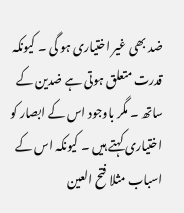ضد بھی غیر اختیاری ہو گی ۔ کیونکہ قدرت متعلق ہوتی ہے ضدین کے ساتھ ۔ مگر باوجود اس کے ابصار کو اختیاری کہتے ہیں ۔ کیونکہ اس کے اسباب مثلا فتح العین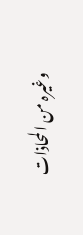وغیرہ من المحاذات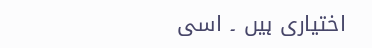اختیاری ہیں ۔ اسی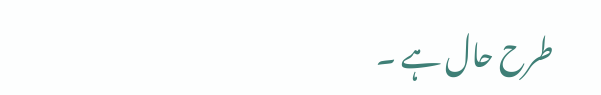طرح حال ہے ۔